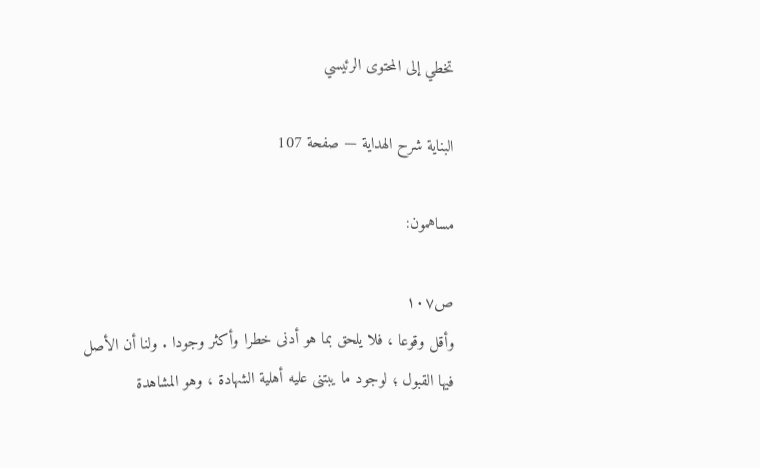تخطي إلى المحتوى الرئيسي

البناية شرح الهداية — صفحة 107

مساهمون:

ص١٠٧
وأقل وقوعا ، فلا يلحق بما هو أدنى خطرا وأكثر وجودا . ولنا أن الأصل فيها القبول ؛ لوجود ما يبتنى عليه أهلية الشهادة ، وهو المشاهدة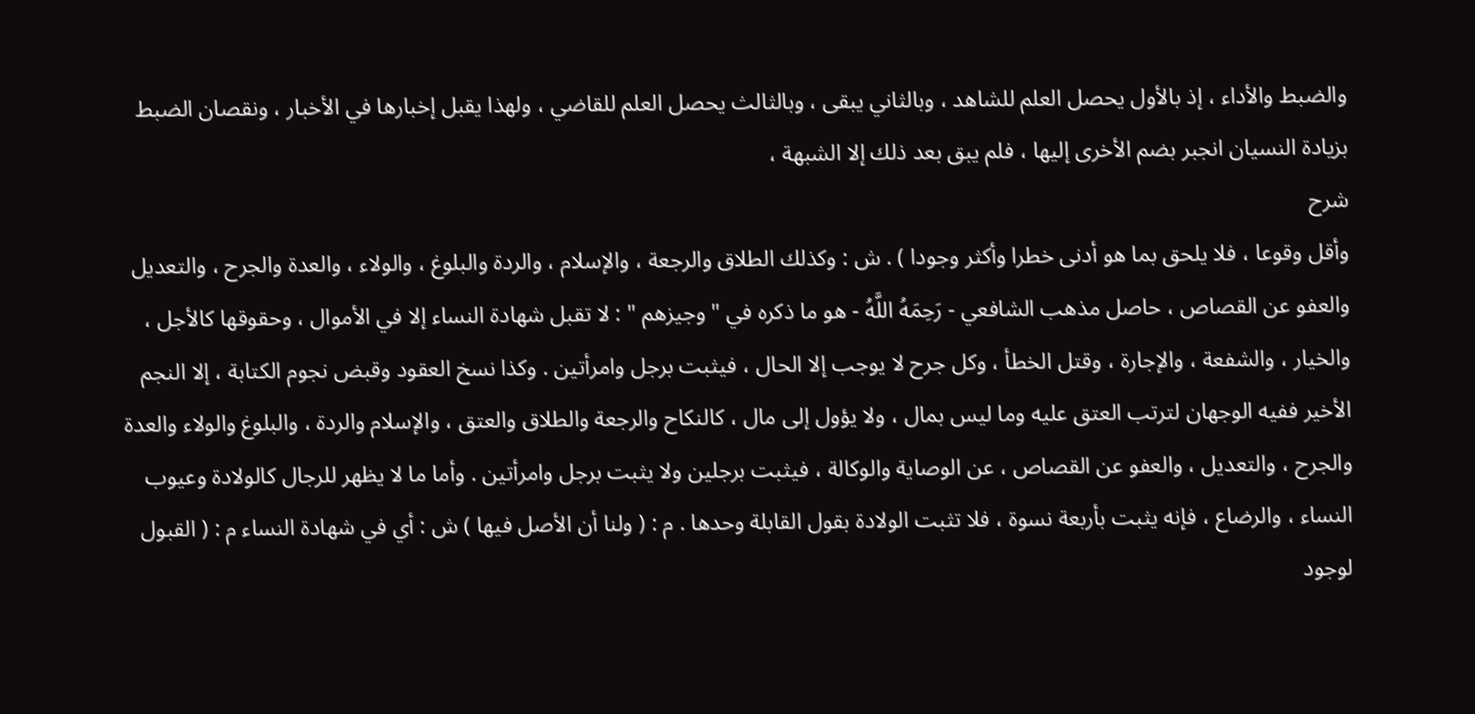والضبط والأداء ، إذ بالأول يحصل العلم للشاهد ، وبالثاني يبقى ، وبالثالث يحصل العلم للقاضي ، ولهذا يقبل إخبارها في الأخبار ، ونقصان الضبط بزيادة النسيان انجبر بضم الأخرى إليها ، فلم يبق بعد ذلك إلا الشبهة ،
شرح
وأقل وقوعا ، فلا يلحق بما هو أدنى خطرا وأكثر وجودا ) . ش : وكذلك الطلاق والرجعة ، والإسلام ، والردة والبلوغ ، والولاء ، والعدة والجرح ، والتعديل والعفو عن القصاص ، حاصل مذهب الشافعي - رَحِمَهُ اللَّهُ - هو ما ذكره في " وجيزهم " : لا تقبل شهادة النساء إلا في الأموال ، وحقوقها كالأجل ، والخيار ، والشفعة ، والإجارة ، وقتل الخطأ ، وكل جرح لا يوجب إلا الحال ، فيثبت برجل وامرأتين . وكذا نسخ العقود وقبض نجوم الكتابة ، إلا النجم الأخير ففيه الوجهان لترتب العتق عليه وما ليس بمال ، ولا يؤول إلى مال ، كالنكاح والرجعة والطلاق والعتق ، والإسلام والردة ، والبلوغ والولاء والعدة والجرح ، والتعديل ، والعفو عن القصاص ، عن الوصاية والوكالة ، فيثبت برجلين ولا يثبت برجل وامرأتين . وأما ما لا يظهر للرجال كالولادة وعيوب النساء ، والرضاع ، فإنه يثبت بأربعة نسوة ، فلا تثبت الولادة بقول القابلة وحدها . م : ( ولنا أن الأصل فيها ) ش : أي في شهادة النساء م : ( القبول لوجود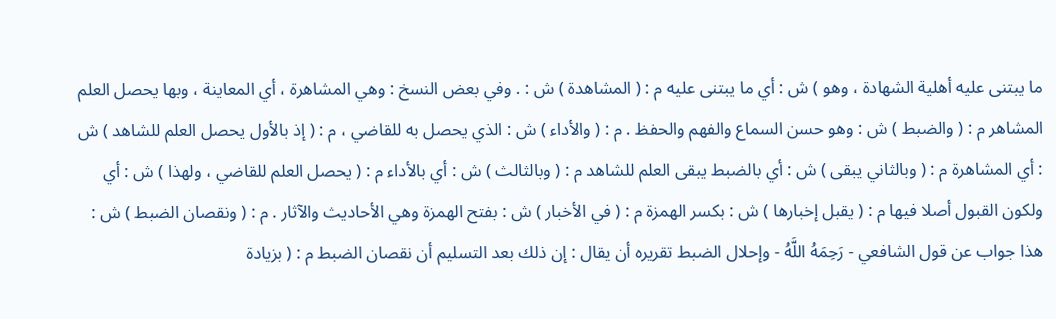ما يبتنى عليه أهلية الشهادة ، وهو ) ش : أي ما يبتنى عليه م : ( المشاهدة ) ش : . وفي بعض النسخ : وهي المشاهرة ، أي المعاينة ، وبها يحصل العلم المشاهر م : ( والضبط ) ش : وهو حسن السماع والفهم والحفظ . م : ( والأداء ) ش : الذي يحصل به للقاضي ، م : ( إذ بالأول يحصل العلم للشاهد ) ش : أي المشاهرة م : ( وبالثاني يبقى ) ش : أي بالضبط يبقى العلم للشاهد م : ( وبالثالث ) ش : أي بالأداء م : ( يحصل العلم للقاضي ، ولهذا ) ش : أي ولكون القبول أصلا فيها م : ( يقبل إخبارها ) ش : بكسر الهمزة م : ( في الأخبار ) ش : بفتح الهمزة وهي الأحاديث والآثار . م : ( ونقصان الضبط ) ش : هذا جواب عن قول الشافعي - رَحِمَهُ اللَّهُ - وإحلال الضبط تقريره أن يقال : إن ذلك بعد التسليم أن نقصان الضبط م : ( بزيادة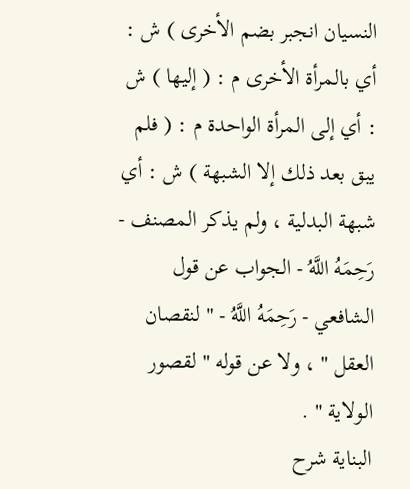النسيان انجبر بضم الأخرى ) ش : أي بالمرأة الأخرى م : ( إليها ) ش : أي إلى المرأة الواحدة م : ( فلم يبق بعد ذلك إلا الشبهة ) ش : أي شبهة البدلية ، ولم يذكر المصنف - رَحِمَهُ اللَّهُ - الجواب عن قول الشافعي - رَحِمَهُ اللَّهُ - " لنقصان العقل " ، ولا عن قوله " لقصور الولاية " .
البناية شرح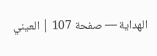الهداية — صفحة 107 | العيني